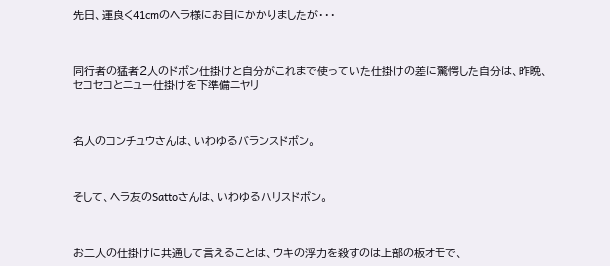先日、運良く41cmのヘラ様にお目にかかりましたが・・・



同行者の猛者2人のドボン仕掛けと自分がこれまで使っていた仕掛けの差に驚愕した自分は、昨晩、セコセコとニュー仕掛けを下準備ニヤリ



名人のコンチュウさんは、いわゆるバランスドボン。



そして、ヘラ友のSattoさんは、いわゆるハリスドボン。



お二人の仕掛けに共通して言えることは、ウキの浮力を殺すのは上部の板オモで、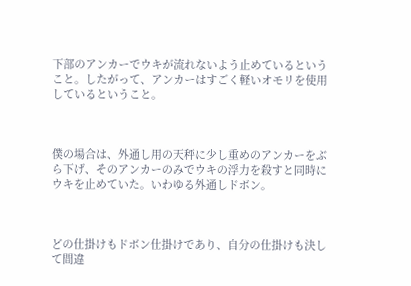下部のアンカーでウキが流れないよう止めているということ。したがって、アンカーはすごく軽いオモリを使用しているということ。



僕の場合は、外通し用の天秤に少し重めのアンカーをぶら下げ、そのアンカーのみでウキの浮力を殺すと同時にウキを止めていた。いわゆる外通しドボン。



どの仕掛けもドボン仕掛けであり、自分の仕掛けも決して間違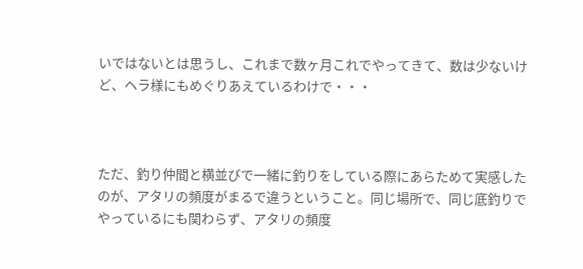いではないとは思うし、これまで数ヶ月これでやってきて、数は少ないけど、ヘラ様にもめぐりあえているわけで・・・



ただ、釣り仲間と横並びで一緒に釣りをしている際にあらためて実感したのが、アタリの頻度がまるで違うということ。同じ場所で、同じ底釣りでやっているにも関わらず、アタリの頻度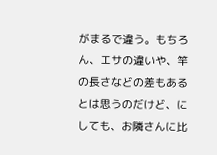がまるで違う。もちろん、エサの違いや、竿の長さなどの差もあるとは思うのだけど、にしても、お隣さんに比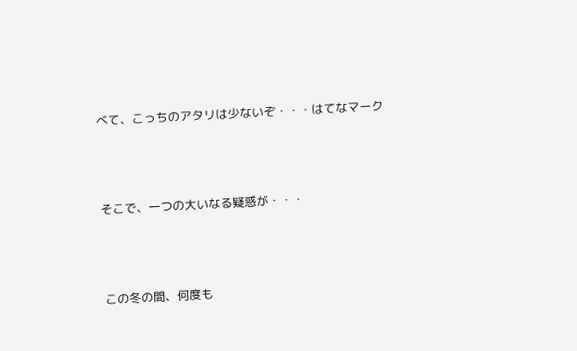べて、こっちのアタリは少ないぞ・・・はてなマーク



そこで、一つの大いなる疑惑が・・・



この冬の間、何度も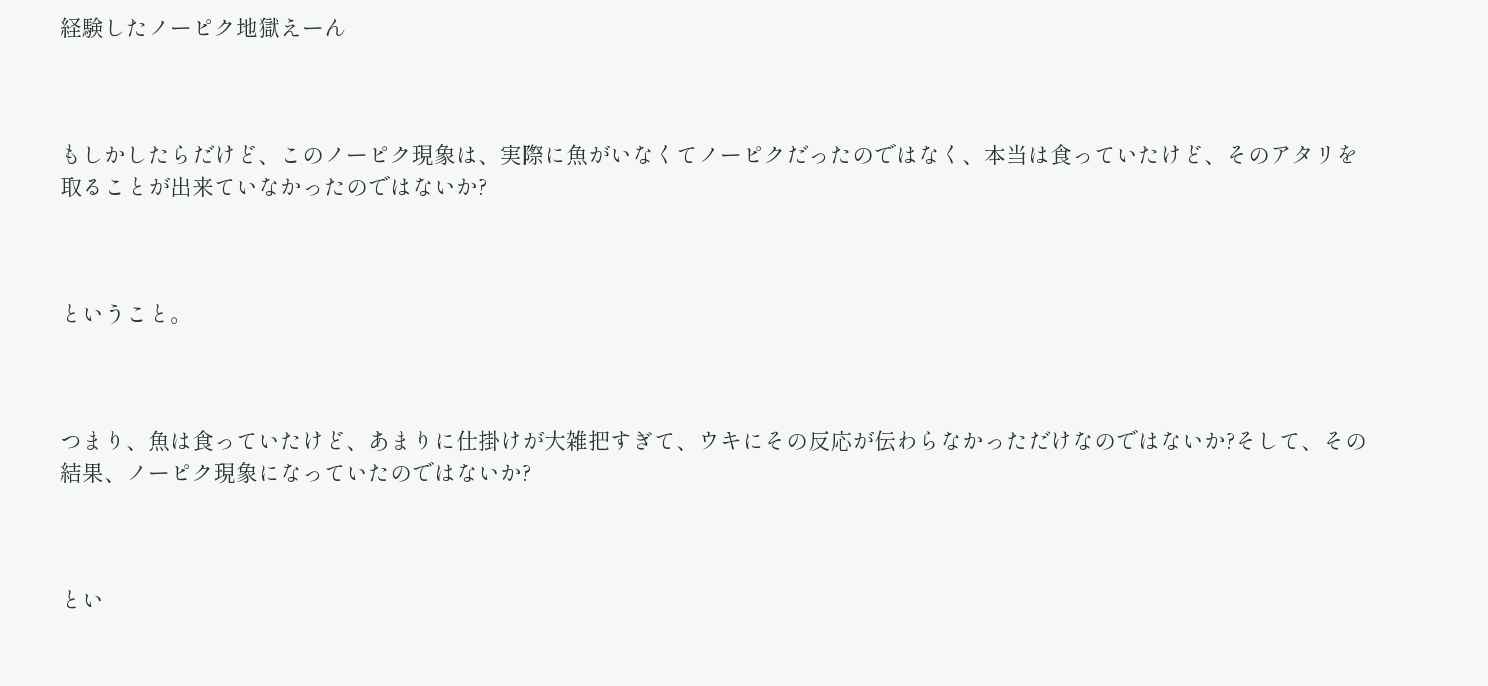経験したノーピク地獄えーん



もしかしたらだけど、このノーピク現象は、実際に魚がいなくてノーピクだったのではなく、本当は食っていたけど、そのアタリを取ることが出来ていなかったのではないか?



ということ。



つまり、魚は食っていたけど、あまりに仕掛けが大雑把すぎて、ウキにその反応が伝わらなかっただけなのではないか?そして、その結果、ノーピク現象になっていたのではないか?



とい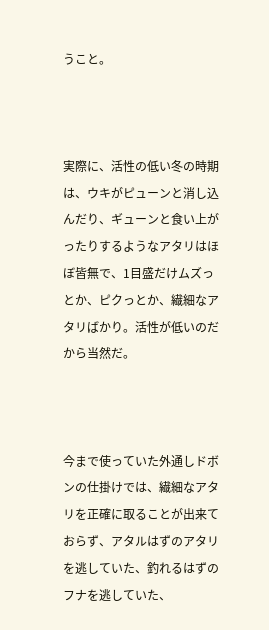うこと。



実際に、活性の低い冬の時期は、ウキがピューンと消し込んだり、ギューンと食い上がったりするようなアタリはほぼ皆無で、1目盛だけムズっとか、ピクっとか、繊細なアタリばかり。活性が低いのだから当然だ。



今まで使っていた外通しドボンの仕掛けでは、繊細なアタリを正確に取ることが出来ておらず、アタルはずのアタリを逃していた、釣れるはずのフナを逃していた、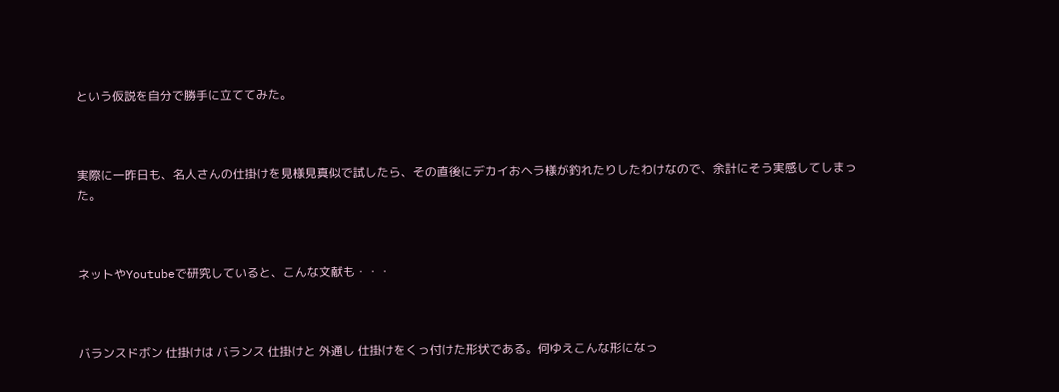という仮説を自分で勝手に立ててみた。



実際に一昨日も、名人さんの仕掛けを見様見真似で試したら、その直後にデカイおヘラ様が釣れたりしたわけなので、余計にそう実感してしまった。



ネットやYoutubeで研究していると、こんな文献も・・・



バランスドボン 仕掛けは バランス 仕掛けと 外通し 仕掛けをくっ付けた形状である。何ゆえこんな形になっ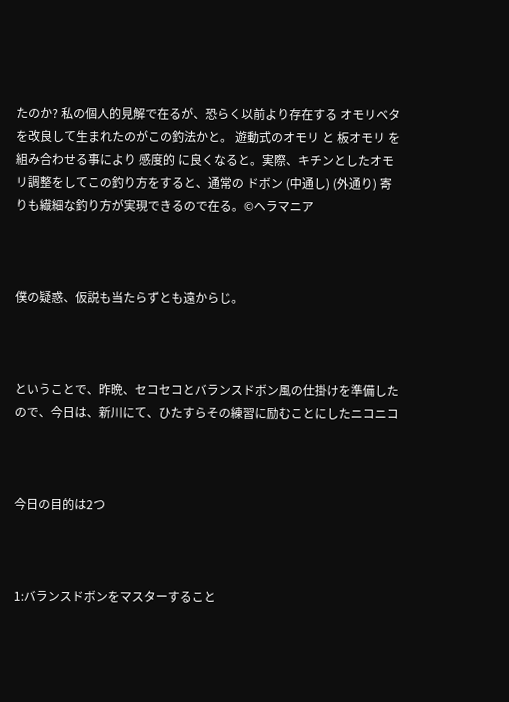たのか? 私の個人的見解で在るが、恐らく以前より存在する オモリベタ を改良して生まれたのがこの釣法かと。 遊動式のオモリ と 板オモリ を組み合わせる事により 感度的 に良くなると。実際、キチンとしたオモリ調整をしてこの釣り方をすると、通常の ドボン (中通し) (外通り) 寄りも繊細な釣り方が実現できるので在る。©ヘラマニア



僕の疑惑、仮説も当たらずとも遠からじ。



ということで、昨晩、セコセコとバランスドボン風の仕掛けを準備したので、今日は、新川にて、ひたすらその練習に励むことにしたニコニコ



今日の目的は2つ



1:バランスドボンをマスターすること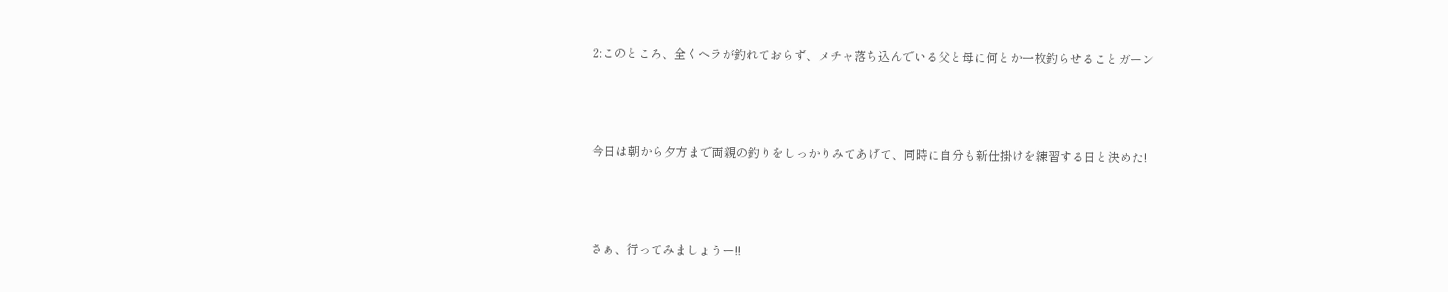2:このところ、全くヘラが釣れておらず、メチャ落ち込んでいる父と母に何とか一枚釣らせることガーン



今日は朝から夕方まで両親の釣りをしっかりみてあげて、同時に自分も新仕掛けを練習する日と決めた!



さぁ、行ってみましょうー!!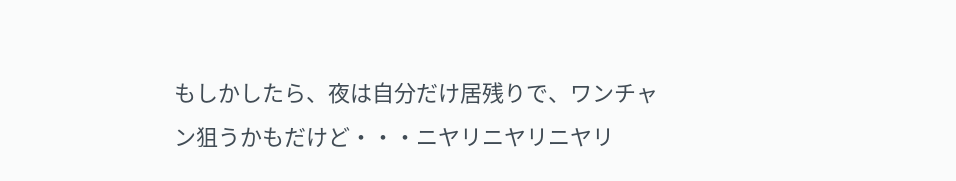もしかしたら、夜は自分だけ居残りで、ワンチャン狙うかもだけど・・・ニヤリニヤリニヤリ